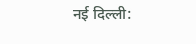नई दिल्ली: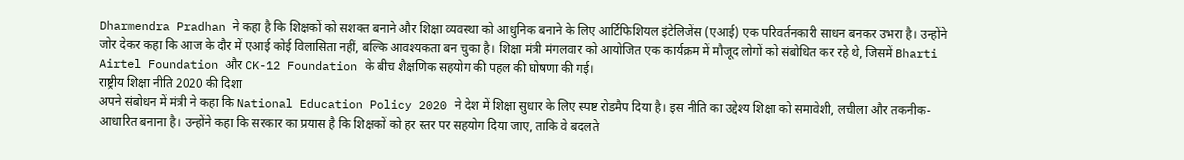Dharmendra Pradhan ने कहा है कि शिक्षकों को सशक्त बनाने और शिक्षा व्यवस्था को आधुनिक बनाने के लिए आर्टिफिशियल इंटेलिजेंस (एआई) एक परिवर्तनकारी साधन बनकर उभरा है। उन्होंने जोर देकर कहा कि आज के दौर में एआई कोई विलासिता नहीं, बल्कि आवश्यकता बन चुका है। शिक्षा मंत्री मंगलवार को आयोजित एक कार्यक्रम में मौजूद लोगों को संबोधित कर रहे थे, जिसमें Bharti Airtel Foundation और CK-12 Foundation के बीच शैक्षणिक सहयोग की पहल की घोषणा की गई।
राष्ट्रीय शिक्षा नीति 2020 की दिशा
अपने संबोधन में मंत्री ने कहा कि National Education Policy 2020 ने देश में शिक्षा सुधार के लिए स्पष्ट रोडमैप दिया है। इस नीति का उद्देश्य शिक्षा को समावेशी, लचीला और तकनीक-आधारित बनाना है। उन्होंने कहा कि सरकार का प्रयास है कि शिक्षकों को हर स्तर पर सहयोग दिया जाए, ताकि वे बदलते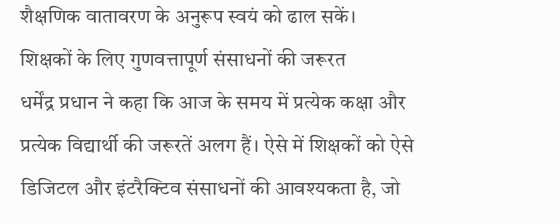शैक्षणिक वातावरण के अनुरूप स्वयं को ढाल सकें।
शिक्षकों के लिए गुणवत्तापूर्ण संसाधनों की जरूरत
धर्मेंद्र प्रधान ने कहा कि आज के समय में प्रत्येक कक्षा और प्रत्येक विद्यार्थी की जरूरतें अलग हैं। ऐसे में शिक्षकों को ऐसे डिजिटल और इंटरैक्टिव संसाधनों की आवश्यकता है, जो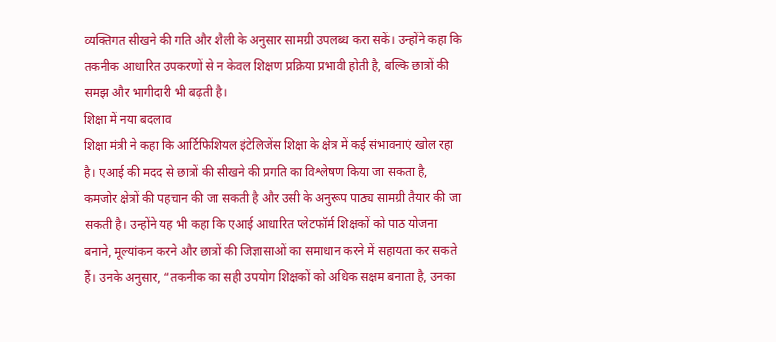व्यक्तिगत सीखने की गति और शैली के अनुसार सामग्री उपलब्ध करा सकें। उन्होंने कहा कि तकनीक आधारित उपकरणों से न केवल शिक्षण प्रक्रिया प्रभावी होती है, बल्कि छात्रों की समझ और भागीदारी भी बढ़ती है।
शिक्षा में नया बदलाव
शिक्षा मंत्री ने कहा कि आर्टिफिशियल इंटेलिजेंस शिक्षा के क्षेत्र में कई संभावनाएं खोल रहा है। एआई की मदद से छात्रों की सीखने की प्रगति का विश्लेषण किया जा सकता है, कमजोर क्षेत्रों की पहचान की जा सकती है और उसी के अनुरूप पाठ्य सामग्री तैयार की जा सकती है। उन्होंने यह भी कहा कि एआई आधारित प्लेटफॉर्म शिक्षकों को पाठ योजना बनाने, मूल्यांकन करने और छात्रों की जिज्ञासाओं का समाधान करने में सहायता कर सकते हैं। उनके अनुसार, “तकनीक का सही उपयोग शिक्षकों को अधिक सक्षम बनाता है, उनका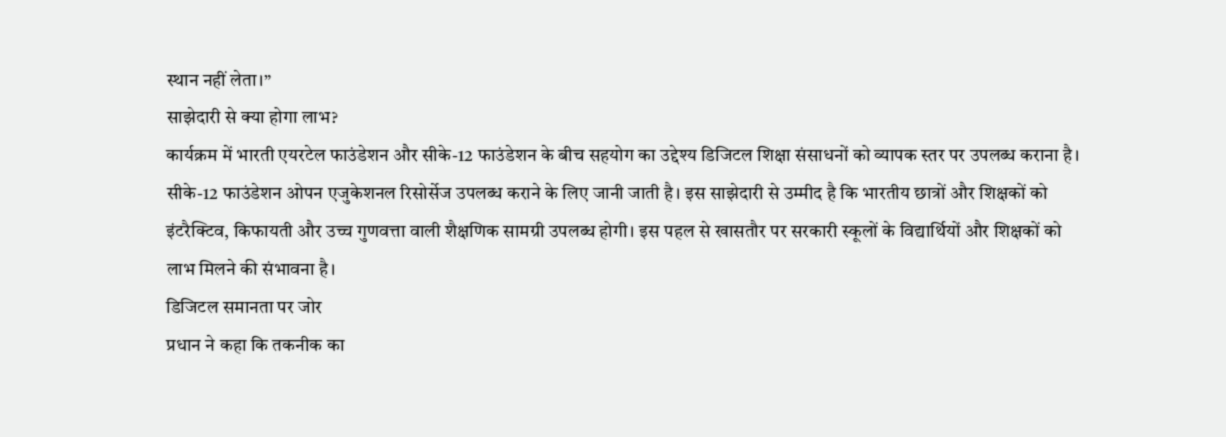स्थान नहीं लेता।”
साझेदारी से क्या होगा लाभ?
कार्यक्रम में भारती एयरटेल फाउंडेशन और सीके-12 फाउंडेशन के बीच सहयोग का उद्देश्य डिजिटल शिक्षा संसाधनों को व्यापक स्तर पर उपलब्ध कराना है। सीके-12 फाउंडेशन ओपन एजुकेशनल रिसोर्सेज उपलब्ध कराने के लिए जानी जाती है। इस साझेदारी से उम्मीद है कि भारतीय छात्रों और शिक्षकों को इंटरैक्टिव, किफायती और उच्च गुणवत्ता वाली शैक्षणिक सामग्री उपलब्ध होगी। इस पहल से खासतौर पर सरकारी स्कूलों के विद्यार्थियों और शिक्षकों को लाभ मिलने की संभावना है।
डिजिटल समानता पर जोर
प्रधान ने कहा कि तकनीक का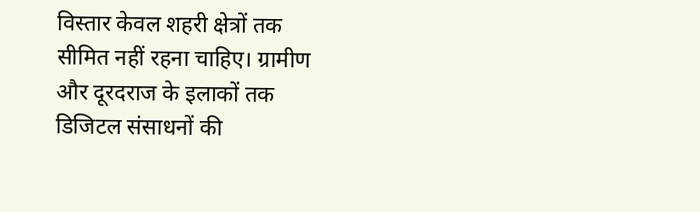विस्तार केवल शहरी क्षेत्रों तक सीमित नहीं रहना चाहिए। ग्रामीण और दूरदराज के इलाकों तक डिजिटल संसाधनों की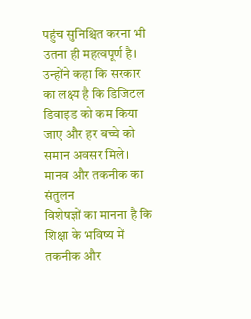पहुंच सुनिश्चित करना भी उतना ही महत्वपूर्ण है। उन्होंने कहा कि सरकार का लक्ष्य है कि डिजिटल डिवाइड को कम किया जाए और हर बच्चे को समान अवसर मिले।
मानव और तकनीक का संतुलन
विशेषज्ञों का मानना है कि शिक्षा के भविष्य में तकनीक और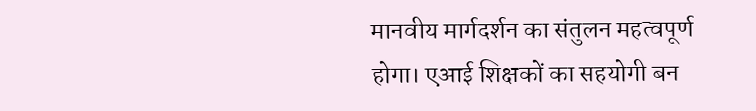मानवीय मार्गदर्शन का संतुलन महत्वपूर्ण होगा। एआई शिक्षकों का सहयोगी बन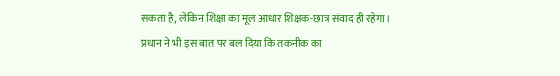सकता है, लेकिन शिक्षा का मूल आधार शिक्षक-छात्र संवाद ही रहेगा। प्रधान ने भी इस बात पर बल दिया कि तकनीक का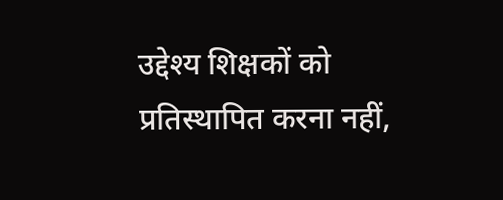उद्देश्य शिक्षकों को प्रतिस्थापित करना नहीं,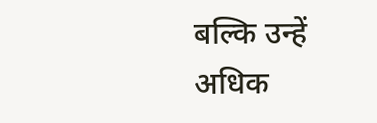बल्कि उन्हें अधिक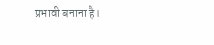प्रभावी बनाना है।